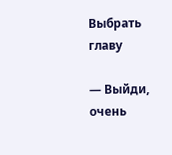Выбрать главу

— Выйди, очень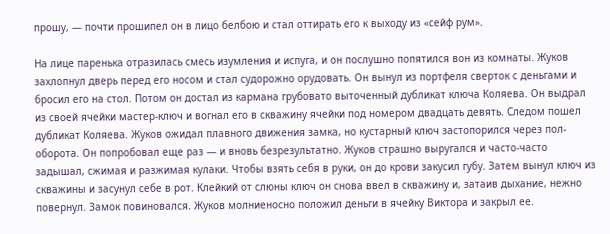прошу, — почти прошипел он в лицо белбою и стал оттирать его к выходу из «сейф рум».

На лице паренька отразилась смесь изумления и испуга, и он послушно попятился вон из комнаты. Жуков захлопнул дверь перед его носом и стал судорожно орудовать. Он вынул из портфеля сверток с деньгами и бросил его на стол. Потом он достал из кармана грубовато выточенный дубликат ключа Коляева. Он выдрал из своей ячейки мастер-ключ и вогнал его в скважину ячейки под номером двадцать девять. Следом пошел дубликат Коляева. Жуков ожидал плавного движения замка, но кустарный ключ застопорился через пол-оборота. Он попробовал еще раз — и вновь безрезультатно. Жуков страшно выругался и часто-часто задышал, сжимая и разжимая кулаки. Чтобы взять себя в руки, он до крови закусил губу. Затем вынул ключ из скважины и засунул себе в рот. Клейкий от слюны ключ он снова ввел в скважину и, затаив дыхание, нежно повернул. Замок повиновался. Жуков молниеносно положил деньги в ячейку Виктора и закрыл ее.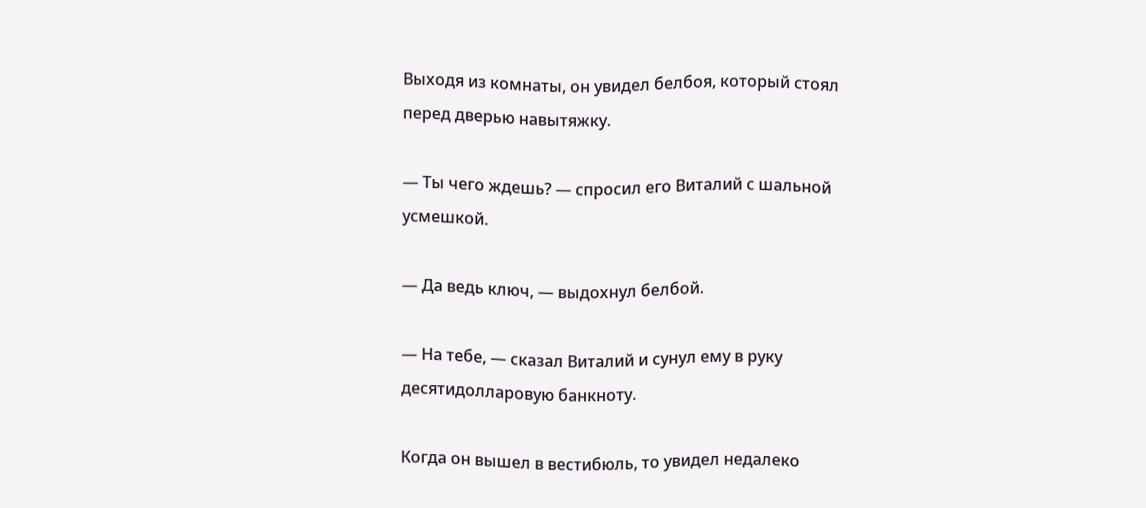Выходя из комнаты, он увидел белбоя, который стоял перед дверью навытяжку.

— Ты чего ждешь? — спросил его Виталий с шальной усмешкой.

— Да ведь ключ, — выдохнул белбой.

— На тебе, — сказал Виталий и сунул ему в руку десятидолларовую банкноту.

Когда он вышел в вестибюль, то увидел недалеко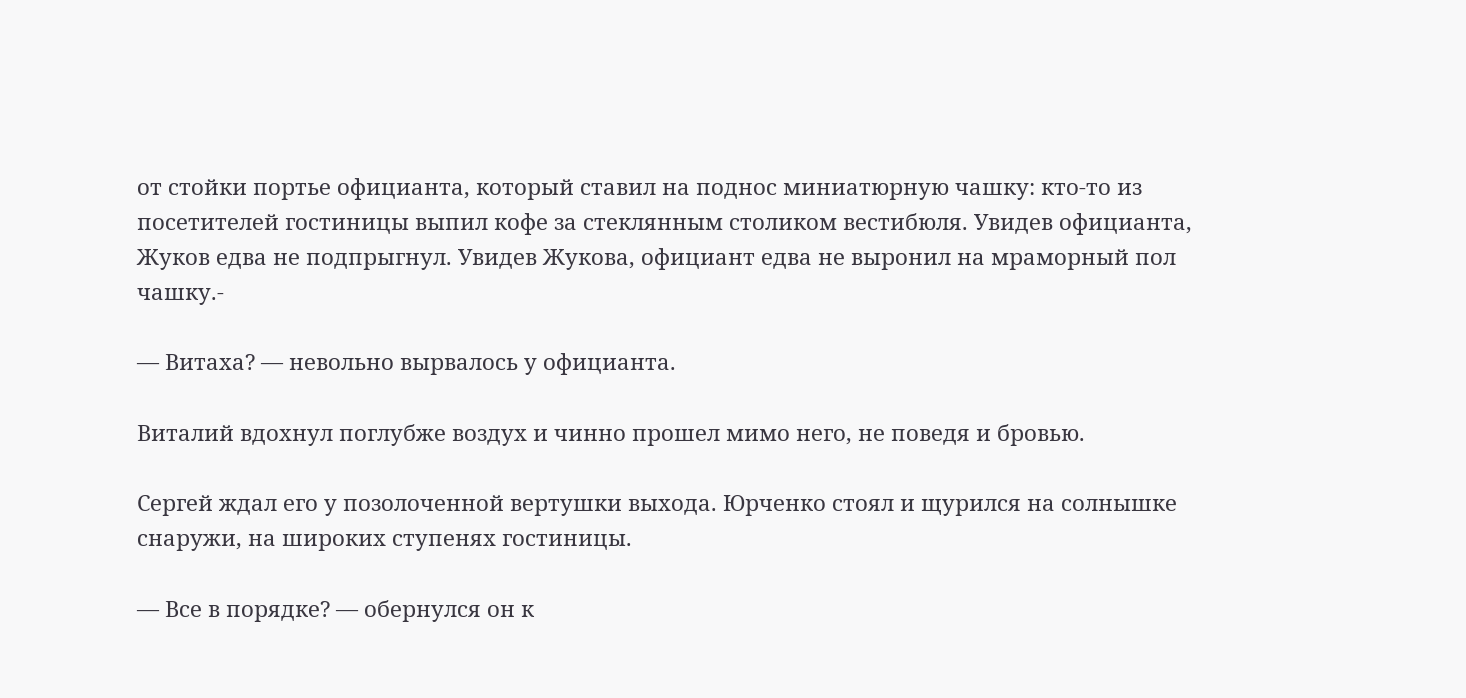от стойки портье официанта, который ставил на поднос миниатюрную чашку: кто-то из посетителей гостиницы выпил кофе за стеклянным столиком вестибюля. Увидев официанта, Жуков едва не подпрыгнул. Увидев Жукова, официант едва не выронил на мраморный пол чашку.-

— Витаха? — невольно вырвалось у официанта.

Виталий вдохнул поглубже воздух и чинно прошел мимо него, не поведя и бровью.

Сергей ждал его у позолоченной вертушки выхода. Юрченко стоял и щурился на солнышке снаружи, на широких ступенях гостиницы.

— Все в порядке? — обернулся он к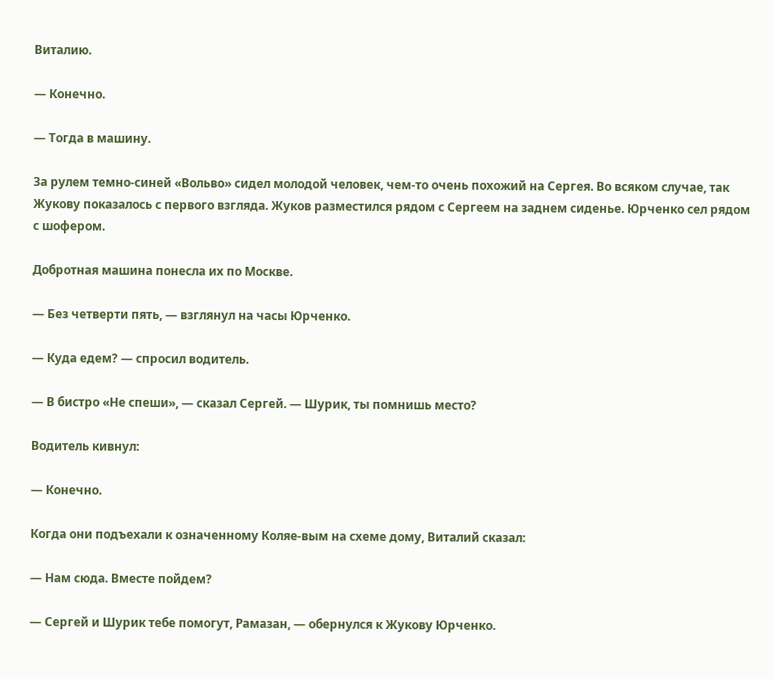Виталию.

— Конечно.

— Тогда в машину.

За рулем темно-синей «Вольво» сидел молодой человек, чем-то очень похожий на Сергея. Во всяком случае, так Жукову показалось с первого взгляда. Жуков разместился рядом с Сергеем на заднем сиденье. Юрченко сел рядом с шофером.

Добротная машина понесла их по Москве.

— Без четверти пять, — взглянул на часы Юрченко.

— Куда едем? — спросил водитель.

— В бистро «Не спеши», — сказал Сергей. — Шурик, ты помнишь место?

Водитель кивнул:

— Конечно.

Когда они подъехали к означенному Коляе-вым на схеме дому, Виталий сказал:

— Нам сюда. Вместе пойдем?

— Сергей и Шурик тебе помогут, Рамазан, — обернулся к Жукову Юрченко.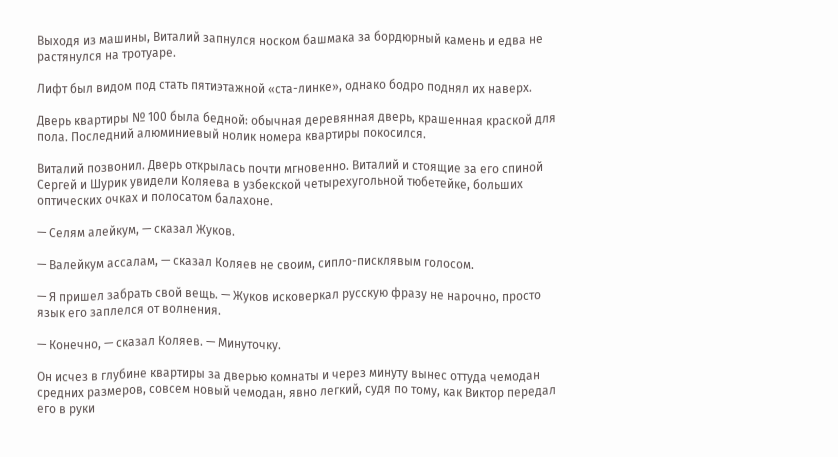Выходя из машины, Виталий запнулся носком башмака за бордюрный камень и едва не растянулся на тротуаре.

Лифт был видом под стать пятиэтажной «ста-линке», однако бодро поднял их наверх.

Дверь квартиры № 100 была бедной: обычная деревянная дверь, крашенная краской для пола. Последний алюминиевый нолик номера квартиры покосился.

Виталий позвонил. Дверь открылась почти мгновенно. Виталий и стоящие за его спиной Сергей и Шурик увидели Коляева в узбекской четырехугольной тюбетейке, больших оптических очках и полосатом балахоне.

— Селям алейкум, — сказал Жуков.

— Валейкум ассалам, — сказал Коляев не своим, сипло-писклявым голосом.

— Я пришел забрать свой вещь. — Жуков исковеркал русскую фразу не нарочно, просто язык его заплелся от волнения.

— Конечно, — сказал Коляев. — Минуточку.

Он исчез в глубине квартиры за дверью комнаты и через минуту вынес оттуда чемодан средних размеров, совсем новый чемодан, явно легкий, судя по тому, как Виктор передал его в руки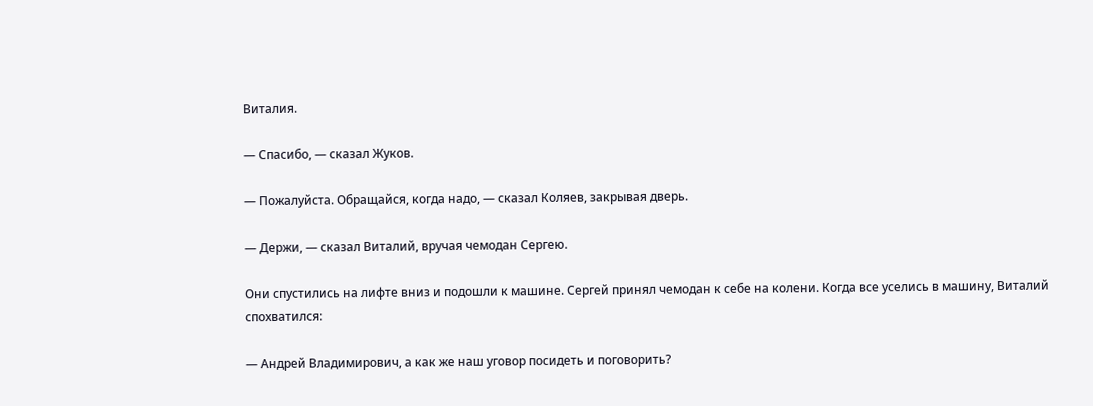Виталия.

— Спасибо, — сказал Жуков.

— Пожалуйста. Обращайся, когда надо, — сказал Коляев, закрывая дверь.

— Держи, — сказал Виталий, вручая чемодан Сергею.

Они спустились на лифте вниз и подошли к машине. Сергей принял чемодан к себе на колени. Когда все уселись в машину, Виталий спохватился:

— Андрей Владимирович, а как же наш уговор посидеть и поговорить?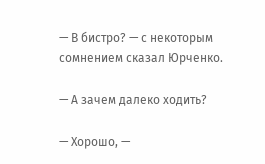— В бистро? — с некоторым сомнением сказал Юрченко.

— А зачем далеко ходить?

— Хорошо, —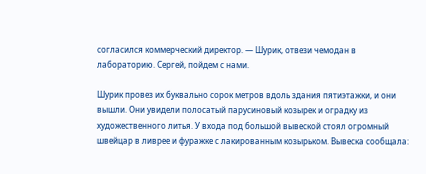согласился коммерческий директор. — Шурик, отвези чемодан в лабораторию. Сергей, пойдем с нами.

Шурик провез их буквально сорок метров вдоль здания пятиэтажки, и они вышли. Они увидели полосатый парусиновый козырек и оградку из художественного литья. У входа под большой вывеской стоял огромный швейцар в ливрее и фуражке с лакированным козырьком. Вывеска сообщала: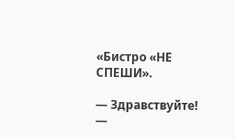«Бистро «НЕ СПЕШИ».

— Здравствуйте! —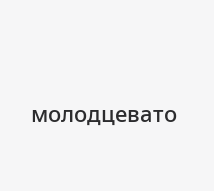молодцевато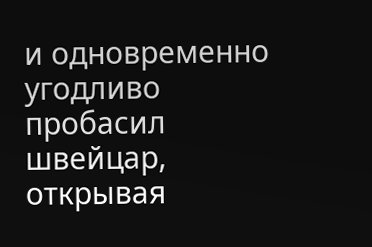и одновременно угодливо пробасил швейцар, открывая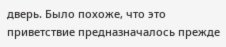дверь. Было похоже, что это приветствие предназначалось прежде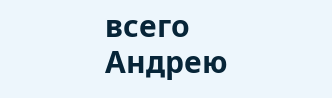всего Андрею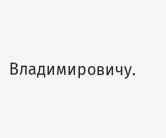Владимировичу.